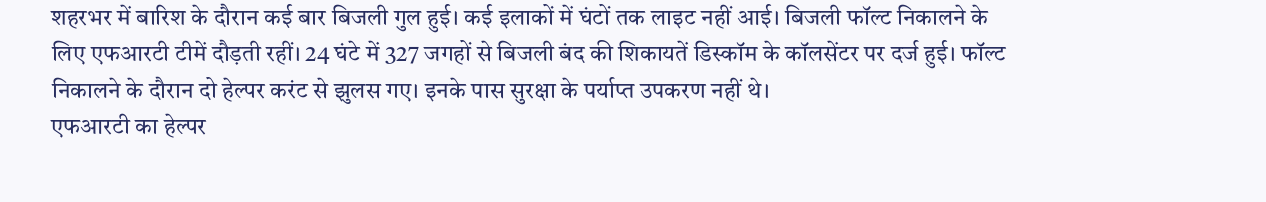शहरभर में बारिश के दौरान कई बार बिजली गुल हुई। कई इलाकों में घंटों तक लाइट नहीं आई। बिजली फॉल्ट निकालने के लिए एफआरटी टीमें दौड़ती रहीं। 24 घंटे में 327 जगहों से बिजली बंद की शिकायतें डिस्कॉम के कॉलसेंटर पर दर्ज हुई। फॉल्ट निकालने के दौरान दो हेल्पर करंट से झुलस गए। इनके पास सुरक्षा के पर्याप्त उपकरण नहीं थे।
एफआरटी का हेल्पर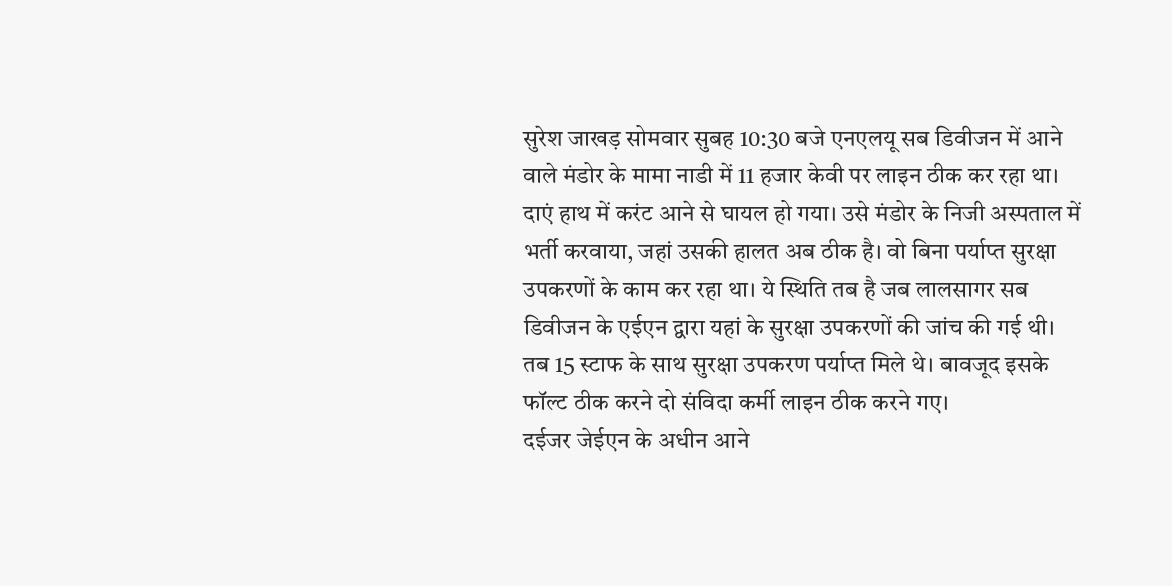सुरेश जाखड़ सोमवार सुबह 10:30 बजे एनएलयू सब डिवीजन में आने वाले मंडोर के मामा नाडी में 11 हजार केवी पर लाइन ठीक कर रहा था। दाएं हाथ में करंट आने से घायल हो गया। उसे मंडोर के निजी अस्पताल में भर्ती करवाया, जहां उसकी हालत अब ठीक है। वो बिना पर्याप्त सुरक्षा उपकरणों के काम कर रहा था। ये स्थिति तब है जब लालसागर सब डिवीजन के एईएन द्वारा यहां के सुरक्षा उपकरणों की जांच की गई थी। तब 15 स्टाफ के साथ सुरक्षा उपकरण पर्याप्त मिले थे। बावजूद इसके फॉल्ट ठीक करने दो संविदा कर्मी लाइन ठीक करने गए।
दईजर जेईएन के अधीन आने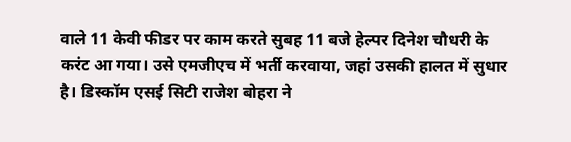वाले 11 केवी फीडर पर काम करते सुबह 11 बजे हेल्पर दिनेश चौधरी के करंट आ गया। उसे एमजीएच में भर्ती करवाया, जहां उसकी हालत में सुधार है। डिस्कॉम एसई सिटी राजेश बोहरा ने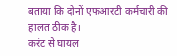बताया कि दोनों एफआरटी कर्मचारी की हालत ठीक है।
करंट से घायल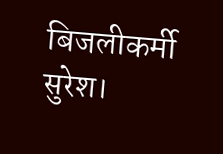बिजलीकर्मी सुरेश।